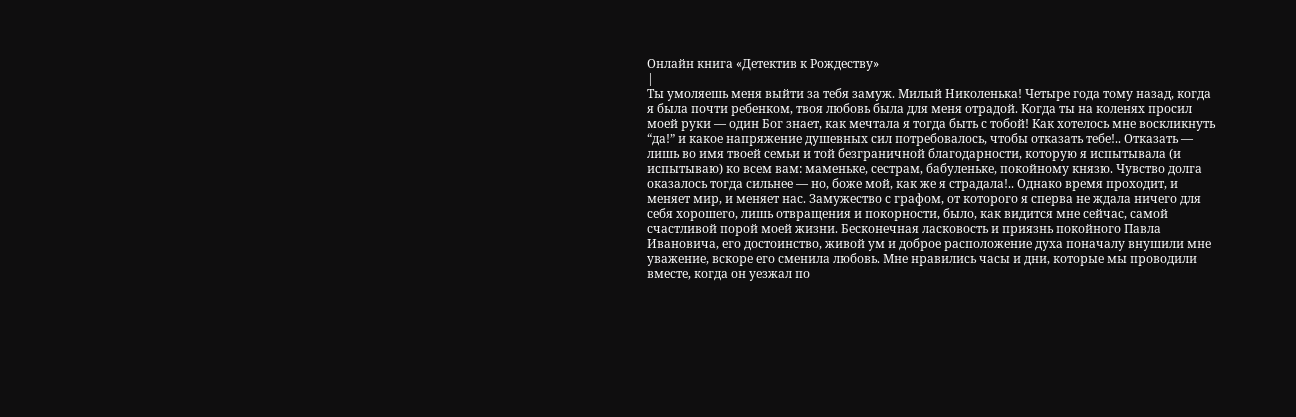Онлайн книга «Детектив к Рождеству»
|
Ты умоляешь меня выйти за тебя замуж. Милый Николенька! Четыре года тому назад, когда я была почти ребенком, твоя любовь была для меня отрадой. Когда ты на коленях просил моей руки — один Бог знает, как мечтала я тогда быть с тобой! Как хотелось мне воскликнуть “да!” и какое напряжение душевных сил потребовалось, чтобы отказать тебе!.. Отказать — лишь во имя твоей семьи и той безграничной благодарности, которую я испытывала (и испытываю) ко всем вам: маменьке, сестрам, бабуленьке, покойному князю. Чувство долга оказалось тогда сильнее — но, боже мой, как же я страдала!.. Однако время проходит, и меняет мир, и меняет нас. Замужество с графом, от которого я сперва не ждала ничего для себя хорошего, лишь отвращения и покорности, было, как видится мне сейчас, самой счастливой порой моей жизни. Бесконечная ласковость и приязнь покойного Павла Ивановича, его достоинство, живой ум и доброе расположение духа поначалу внушили мне уважение, вскоре его сменила любовь. Мне нравились часы и дни, которые мы проводили вместе, когда он уезжал по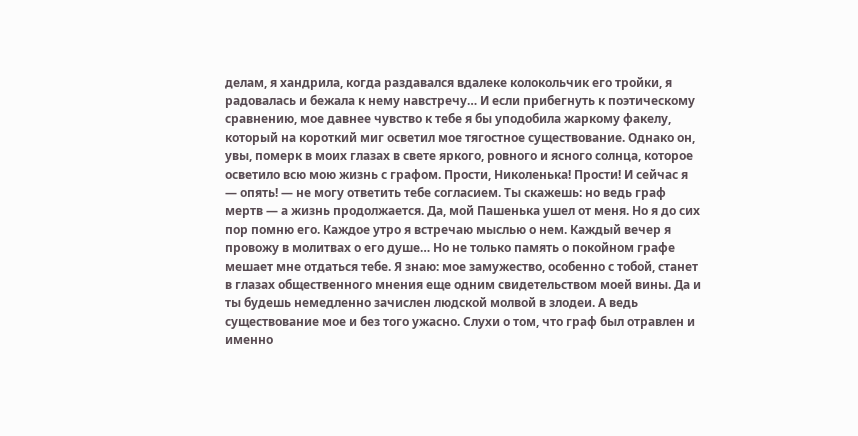делам, я хандрила, когда раздавался вдалеке колокольчик его тройки, я радовалась и бежала к нему навстречу… И если прибегнуть к поэтическому сравнению, мое давнее чувство к тебе я бы уподобила жаркому факелу, который на короткий миг осветил мое тягостное существование. Однако он, увы, померк в моих глазах в свете яркого, ровного и ясного солнца, которое осветило всю мою жизнь с графом. Прости, Николенька! Прости! И сейчас я — опять! — не могу ответить тебе согласием. Ты скажешь: но ведь граф мертв — а жизнь продолжается. Да, мой Пашенька ушел от меня. Но я до сих пор помню его. Каждое утро я встречаю мыслью о нем. Каждый вечер я провожу в молитвах о его душе… Но не только память о покойном графе мешает мне отдаться тебе. Я знаю: мое замужество, особенно с тобой, станет в глазах общественного мнения еще одним свидетельством моей вины. Да и ты будешь немедленно зачислен людской молвой в злодеи. А ведь существование мое и без того ужасно. Слухи о том, что граф был отравлен и именно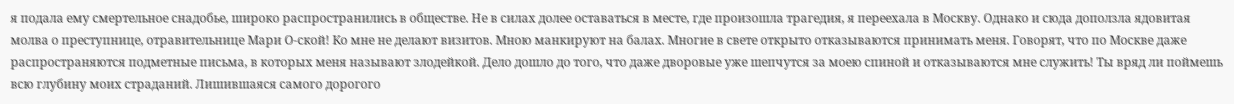я подала ему смертельное снадобье, широко распространились в обществе. Не в силах долее оставаться в месте, где произошла трагедия, я переехала в Москву. Однако и сюда доползла ядовитая молва о преступнице, отравительнице Мари О-ской! Ко мне не делают визитов. Мною манкируют на балах. Многие в свете открыто отказываются принимать меня. Говорят, что по Москве даже распространяются подметные письма, в которых меня называют злодейкой. Дело дошло до того, что даже дворовые уже шепчутся за моею спиной и отказываются мне служить! Ты вряд ли поймешь всю глубину моих страданий. Лишившаяся самого дорогого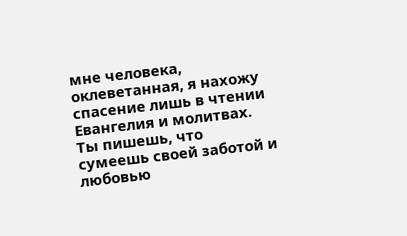мне человека, оклеветанная, я нахожу спасение лишь в чтении Евангелия и молитвах. Ты пишешь, что сумеешь своей заботой и любовью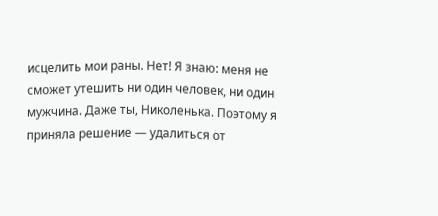исцелить мои раны. Нет! Я знаю: меня не сможет утешить ни один человек, ни один мужчина. Даже ты, Николенька. Поэтому я приняла решение — удалиться от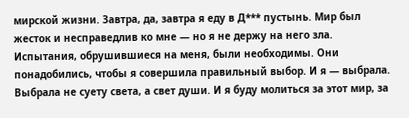мирской жизни. Завтра, да, завтра я еду в Д*** пустынь. Мир был жесток и несправедлив ко мне — но я не держу на него зла. Испытания, обрушившиеся на меня, были необходимы. Они понадобились, чтобы я совершила правильный выбор. И я — выбрала. Выбрала не суету света, а свет души. И я буду молиться за этот мир, за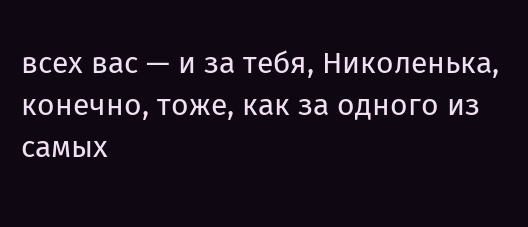всех вас — и за тебя, Николенька, конечно, тоже, как за одного из самых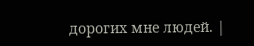дорогих мне людей. |